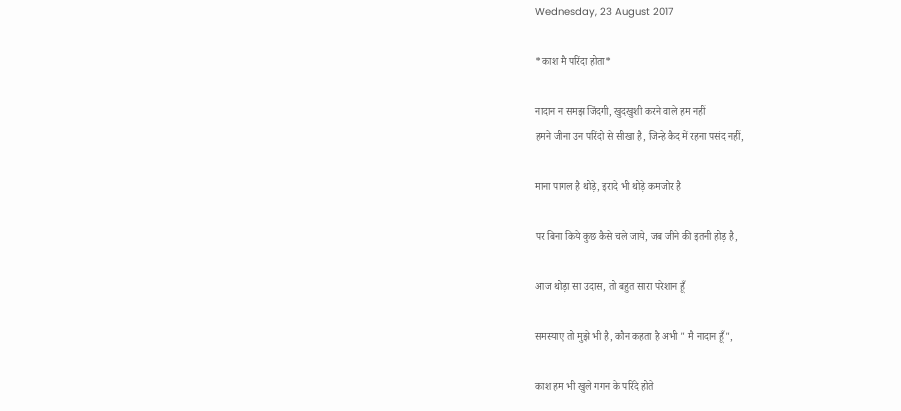Wednesday, 23 August 2017

*काश मै परिंदा होता*

नादान न समझ जिंदगी, खुदखुशी करने वाले हम नहीं
हमने जीना उन परिंदो से सीखा है, जिन्हे कैद में रहना पसंद नहीं,

माना पागल है थोड़े, इरादे भी थोड़े कमजोर है

पर बिना किये कुछ कैसे चले जाये, जब जीने की इतनी होड़ है,

आज थोड़ा सा उदास, तो बहुत सारा परेशान हूँ

समस्याए तो मुझे भी है, कौन कहता है अभी " मै नादान हूँ",

काश हम भी खुले गगन के परिंदे होते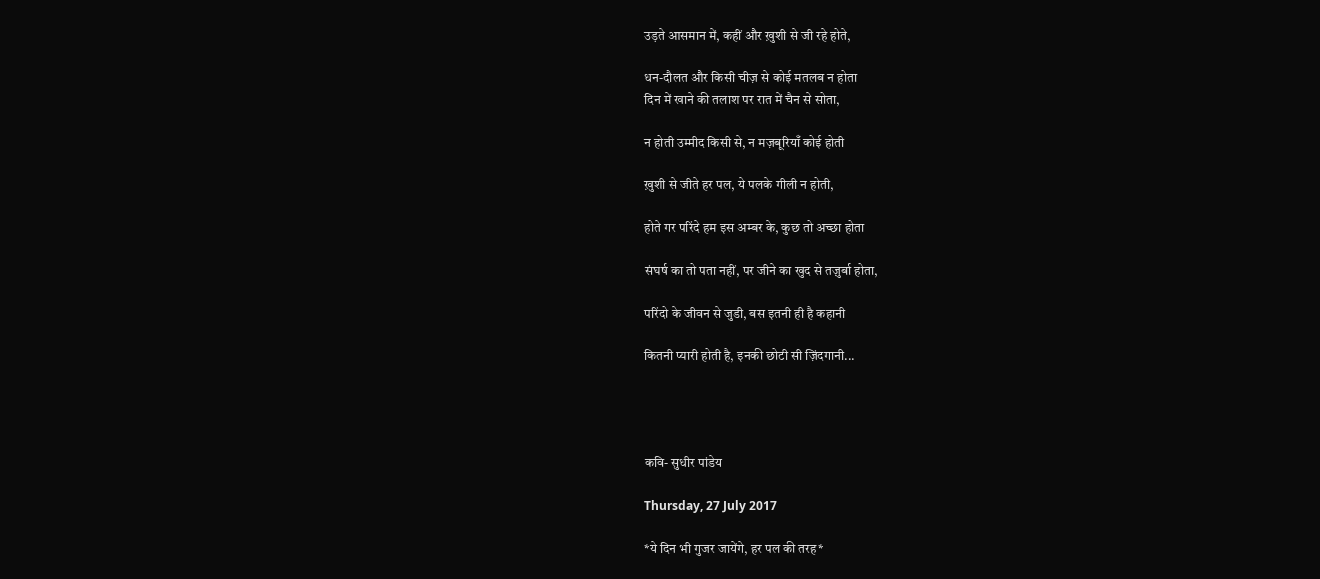उड़ते आसमान में, कहीं और ख़ुशी से जी रहे होते,

धन-दौलत और किसी चीज़ से कोई मतलब न होता
दिन में खाने की तलाश पर रात में चैन से सोता,

न होती उम्मीद किसी से, न मज़बूरियाँ कोई होती

ख़ुशी से जीते हर पल, ये पलके गीली न होती,

होते गर परिंदे हम इस अम्बर के, कुछ तो अच्छा होता

संघर्ष का तो पता नहीं, पर जीने का खुद से तज़ुर्बा होता,

परिंदो के जीवन से जुडी, बस इतनी ही है कहानी

कितनी प्यारी होती है, इनकी छोटी सी ज़िंदगानी...




कवि- सुधीर पांडेय

Thursday, 27 July 2017

*ये दिन भी गुजर जायेंगे, हर पल की तरह*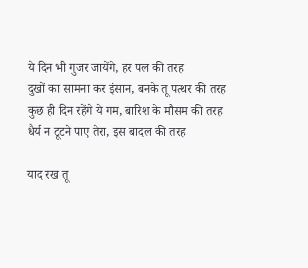ये दिन भी गुजर जायेंगे, हर पल की तरह
दुखों का सामना कर इंसान, बनके तू पत्थर की तरह
कुछ ही दिन रहेंगे ये गम, बारिश के मौसम की तरह
धैर्य न टूटने पाए तेरा, इस बादल की तरह

याद रख तू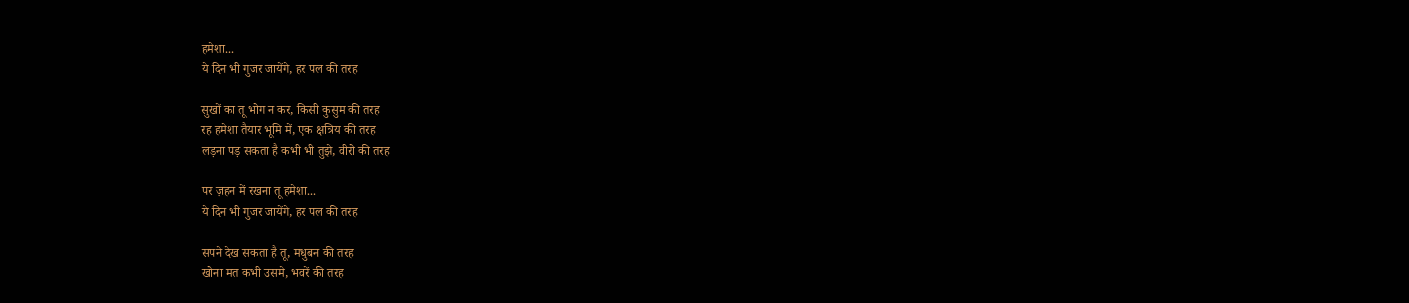हमेशा...
ये दिन भी गुजर जायेंगे, हर पल की तरह

सुखों का तू भोग न कर, किसी कुसुम की तरह
रह हमेशा तैयार भूमि में, एक क्षत्रिय की तरह
लड़ना पड़ सकता है कभी भी तुझे, वीरो की तरह

पर ज़हन में रखना तू हमेशा...
ये दिन भी गुजर जायेंगे, हर पल की तरह

सपने देख सकता है तू, मधुबन की तरह
खोना मत कभी उसमे, भवरें की तरह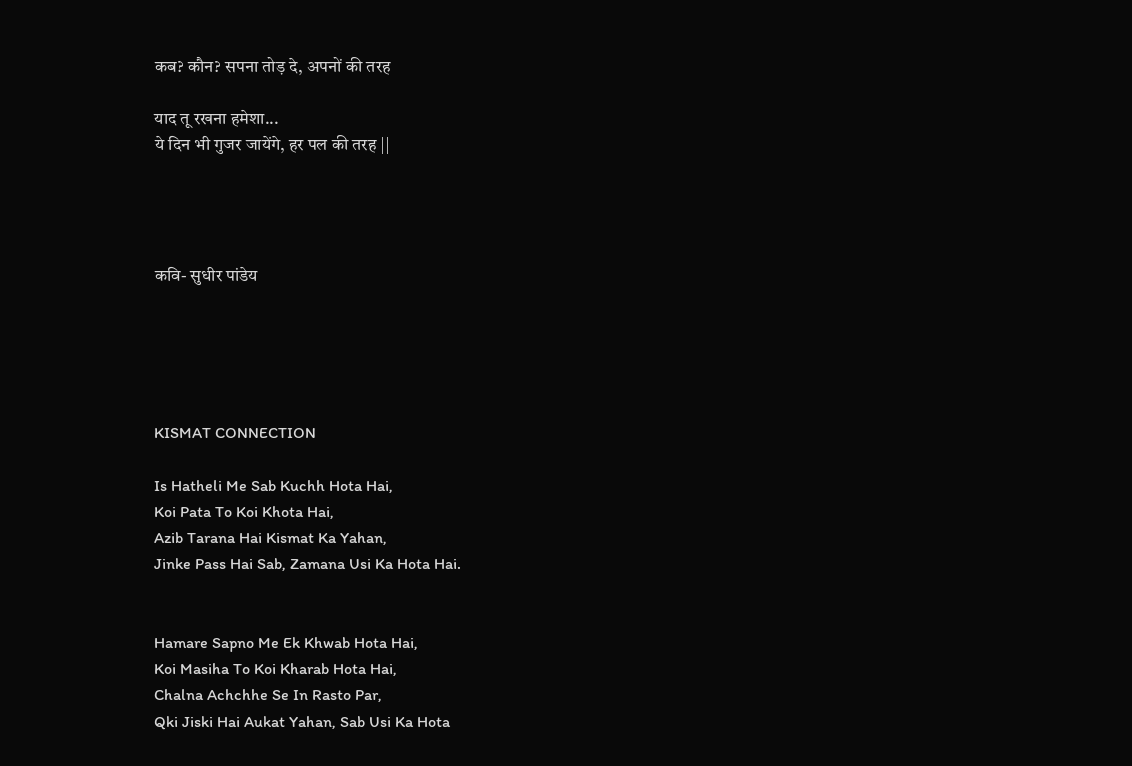कब? कौन? सपना तोड़ दे, अपनों की तरह

याद तू रखना हमेशा...
ये दिन भी गुजर जायेंगे, हर पल की तरह ||




कवि- सुधीर पांडेय





KISMAT CONNECTION

Is Hatheli Me Sab Kuchh Hota Hai,
Koi Pata To Koi Khota Hai,
Azib Tarana Hai Kismat Ka Yahan,
Jinke Pass Hai Sab, Zamana Usi Ka Hota Hai.


Hamare Sapno Me Ek Khwab Hota Hai,
Koi Masiha To Koi Kharab Hota Hai,
Chalna Achchhe Se In Rasto Par,
Qki Jiski Hai Aukat Yahan, Sab Usi Ka Hota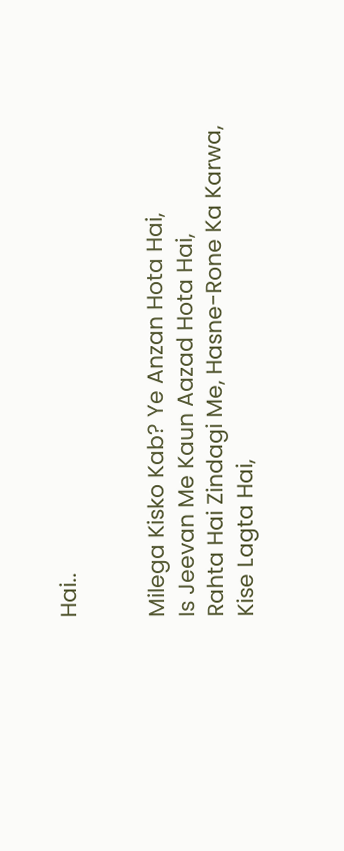Hai..


Milega Kisko Kab? Ye Anzan Hota Hai,
Is Jeevan Me Kaun Aazad Hota Hai,
Rahta Hai Zindagi Me, Hasne-Rone Ka Karwa,
Kise Lagta Hai,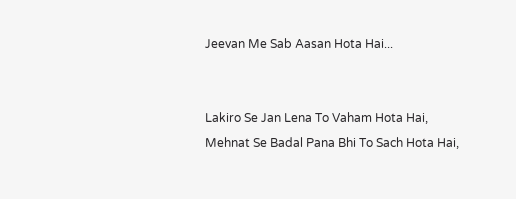Jeevan Me Sab Aasan Hota Hai...


Lakiro Se Jan Lena To Vaham Hota Hai,
Mehnat Se Badal Pana Bhi To Sach Hota Hai,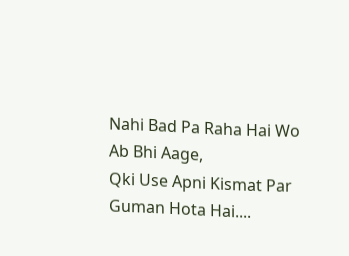Nahi Bad Pa Raha Hai Wo Ab Bhi Aage,
Qki Use Apni Kismat Par Guman Hota Hai....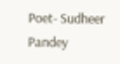Poet- Sudheer Pandey